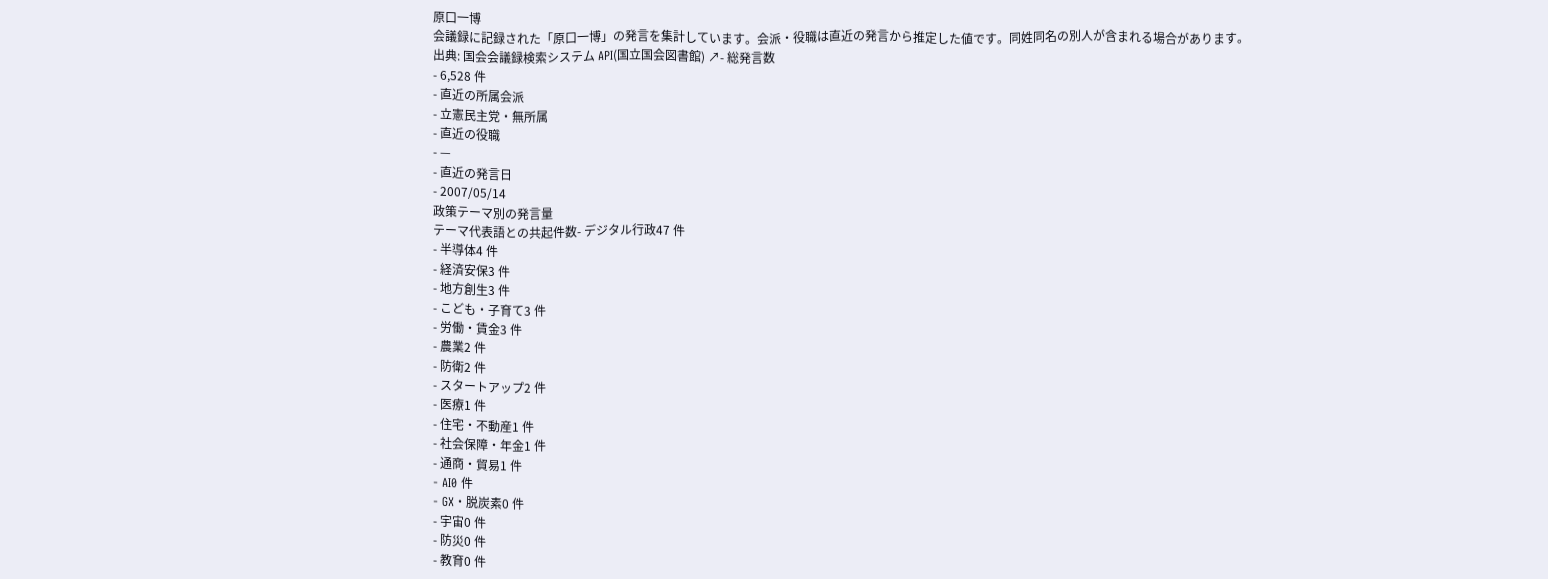原口一博
会議録に記録された「原口一博」の発言を集計しています。会派・役職は直近の発言から推定した値です。同姓同名の別人が含まれる場合があります。
出典: 国会会議録検索システム API(国立国会図書館) ↗- 総発言数
- 6,528 件
- 直近の所属会派
- 立憲民主党・無所属
- 直近の役職
- —
- 直近の発言日
- 2007/05/14
政策テーマ別の発言量
テーマ代表語との共起件数- デジタル行政47 件
- 半導体4 件
- 経済安保3 件
- 地方創生3 件
- こども・子育て3 件
- 労働・賃金3 件
- 農業2 件
- 防衛2 件
- スタートアップ2 件
- 医療1 件
- 住宅・不動産1 件
- 社会保障・年金1 件
- 通商・貿易1 件
- AI0 件
- GX・脱炭素0 件
- 宇宙0 件
- 防災0 件
- 教育0 件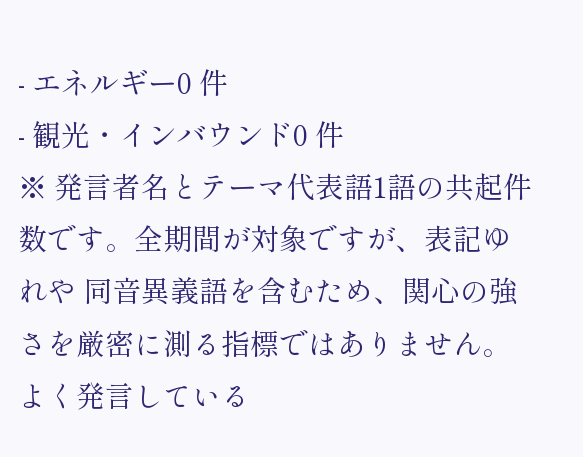- エネルギー0 件
- 観光・インバウンド0 件
※ 発言者名とテーマ代表語1語の共起件数です。全期間が対象ですが、表記ゆれや 同音異義語を含むため、関心の強さを厳密に測る指標ではありません。
よく発言している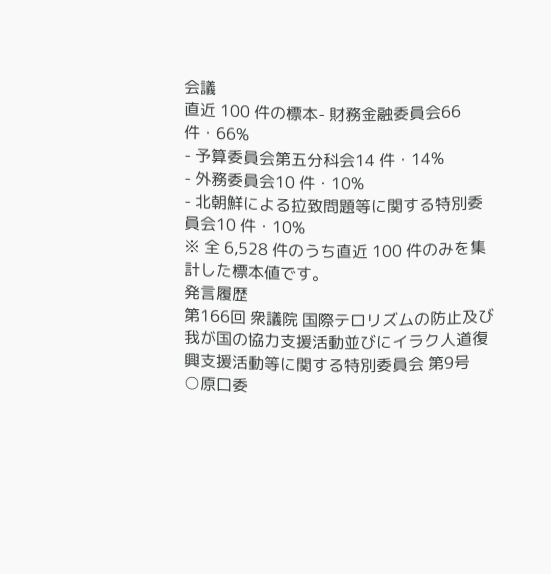会議
直近 100 件の標本- 財務金融委員会66 件・66%
- 予算委員会第五分科会14 件・14%
- 外務委員会10 件・10%
- 北朝鮮による拉致問題等に関する特別委員会10 件・10%
※ 全 6,528 件のうち直近 100 件のみを集計した標本値です。
発言履歴
第166回 衆議院 国際テロリズムの防止及び我が国の協力支援活動並びにイラク人道復興支援活動等に関する特別委員会 第9号
○原口委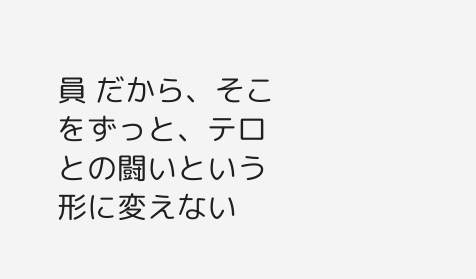員 だから、そこをずっと、テロとの闘いという形に変えない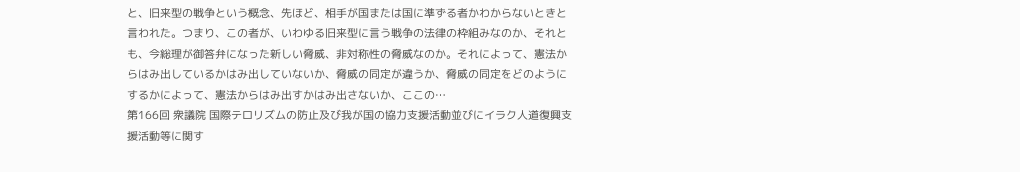と、旧来型の戦争という概念、先ほど、相手が国または国に準ずる者かわからないときと言われた。つまり、この者が、いわゆる旧来型に言う戦争の法律の枠組みなのか、それとも、今総理が御答弁になった新しい脅威、非対称性の脅威なのか。それによって、憲法からはみ出しているかはみ出していないか、脅威の同定が違うか、脅威の同定をどのようにするかによって、憲法からはみ出すかはみ出さないか、ここの…
第166回 衆議院 国際テロリズムの防止及び我が国の協力支援活動並びにイラク人道復興支援活動等に関す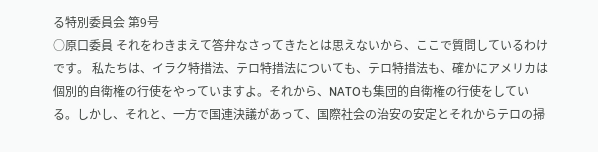る特別委員会 第9号
○原口委員 それをわきまえて答弁なさってきたとは思えないから、ここで質問しているわけです。 私たちは、イラク特措法、テロ特措法についても、テロ特措法も、確かにアメリカは個別的自衛権の行使をやっていますよ。それから、NATOも集団的自衛権の行使をしている。しかし、それと、一方で国連決議があって、国際社会の治安の安定とそれからテロの掃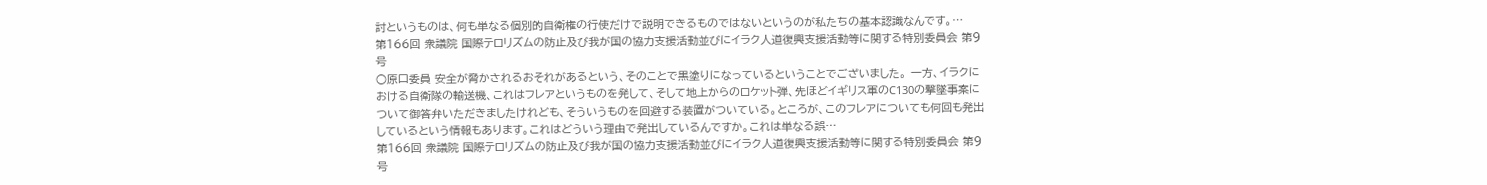討というものは、何も単なる個別的自衛権の行使だけで説明できるものではないというのが私たちの基本認識なんです。…
第166回 衆議院 国際テロリズムの防止及び我が国の協力支援活動並びにイラク人道復興支援活動等に関する特別委員会 第9号
○原口委員 安全が脅かされるおそれがあるという、そのことで黒塗りになっているということでございました。 一方、イラクにおける自衛隊の輸送機、これはフレアというものを発して、そして地上からのロケット弾、先ほどイギリス軍のC130の撃墜事案について御答弁いただきましたけれども、そういうものを回避する装置がついている。ところが、このフレアについても何回も発出しているという情報もあります。これはどういう理由で発出しているんですか。これは単なる誤…
第166回 衆議院 国際テロリズムの防止及び我が国の協力支援活動並びにイラク人道復興支援活動等に関する特別委員会 第9号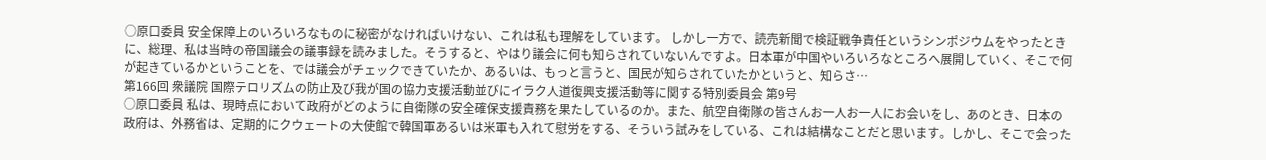○原口委員 安全保障上のいろいろなものに秘密がなければいけない、これは私も理解をしています。 しかし一方で、読売新聞で検証戦争責任というシンポジウムをやったときに、総理、私は当時の帝国議会の議事録を読みました。そうすると、やはり議会に何も知らされていないんですよ。日本軍が中国やいろいろなところへ展開していく、そこで何が起きているかということを、では議会がチェックできていたか、あるいは、もっと言うと、国民が知らされていたかというと、知らさ…
第166回 衆議院 国際テロリズムの防止及び我が国の協力支援活動並びにイラク人道復興支援活動等に関する特別委員会 第9号
○原口委員 私は、現時点において政府がどのように自衛隊の安全確保支援責務を果たしているのか。また、航空自衛隊の皆さんお一人お一人にお会いをし、あのとき、日本の政府は、外務省は、定期的にクウェートの大使館で韓国軍あるいは米軍も入れて慰労をする、そういう試みをしている、これは結構なことだと思います。しかし、そこで会った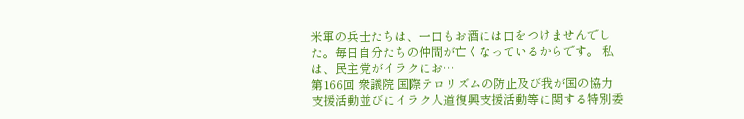米軍の兵士たちは、一口もお酒には口をつけませんでした。毎日自分たちの仲間が亡くなっているからです。 私は、民主党がイラクにお…
第166回 衆議院 国際テロリズムの防止及び我が国の協力支援活動並びにイラク人道復興支援活動等に関する特別委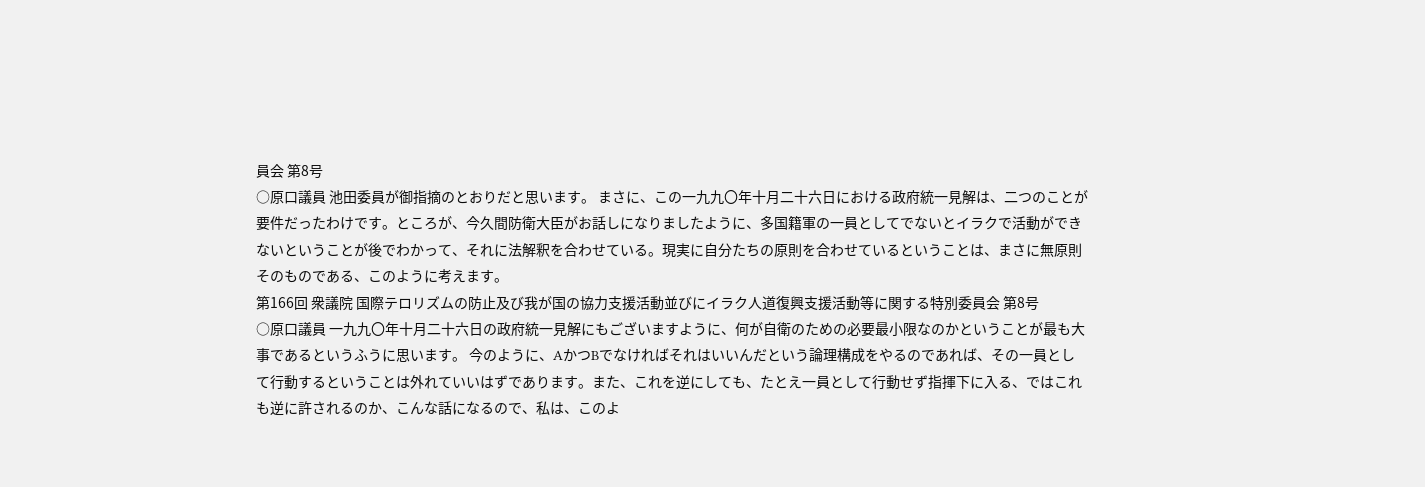員会 第8号
○原口議員 池田委員が御指摘のとおりだと思います。 まさに、この一九九〇年十月二十六日における政府統一見解は、二つのことが要件だったわけです。ところが、今久間防衛大臣がお話しになりましたように、多国籍軍の一員としてでないとイラクで活動ができないということが後でわかって、それに法解釈を合わせている。現実に自分たちの原則を合わせているということは、まさに無原則そのものである、このように考えます。
第166回 衆議院 国際テロリズムの防止及び我が国の協力支援活動並びにイラク人道復興支援活動等に関する特別委員会 第8号
○原口議員 一九九〇年十月二十六日の政府統一見解にもございますように、何が自衛のための必要最小限なのかということが最も大事であるというふうに思います。 今のように、AかつBでなければそれはいいんだという論理構成をやるのであれば、その一員として行動するということは外れていいはずであります。また、これを逆にしても、たとえ一員として行動せず指揮下に入る、ではこれも逆に許されるのか、こんな話になるので、私は、このよ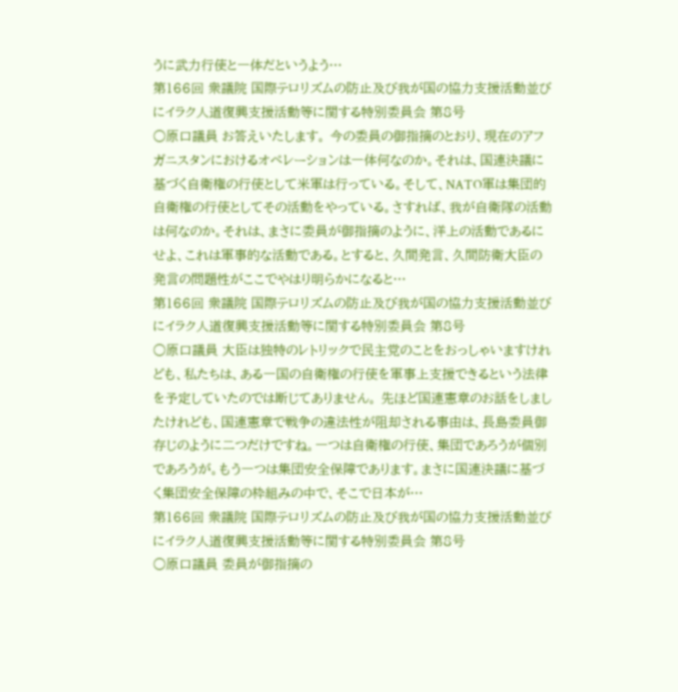うに武力行使と一体だというよう…
第166回 衆議院 国際テロリズムの防止及び我が国の協力支援活動並びにイラク人道復興支援活動等に関する特別委員会 第8号
○原口議員 お答えいたします。 今の委員の御指摘のとおり、現在のアフガニスタンにおけるオペレーションは一体何なのか。それは、国連決議に基づく自衛権の行使として米軍は行っている。そして、NATO軍は集団的自衛権の行使としてその活動をやっている。さすれば、我が自衛隊の活動は何なのか。それは、まさに委員が御指摘のように、洋上の活動であるにせよ、これは軍事的な活動である。とすると、久間発言、久間防衛大臣の発言の問題性がここでやはり明らかになると…
第166回 衆議院 国際テロリズムの防止及び我が国の協力支援活動並びにイラク人道復興支援活動等に関する特別委員会 第8号
○原口議員 大臣は独特のレトリックで民主党のことをおっしゃいますけれども、私たちは、ある一国の自衛権の行使を軍事上支援できるという法律を予定していたのでは断じてありません。 先ほど国連憲章のお話をしましたけれども、国連憲章で戦争の違法性が阻却される事由は、長島委員御存じのように二つだけですね。一つは自衛権の行使、集団であろうが個別であろうが。もう一つは集団安全保障であります。まさに国連決議に基づく集団安全保障の枠組みの中で、そこで日本が…
第166回 衆議院 国際テロリズムの防止及び我が国の協力支援活動並びにイラク人道復興支援活動等に関する特別委員会 第8号
○原口議員 委員が御指摘の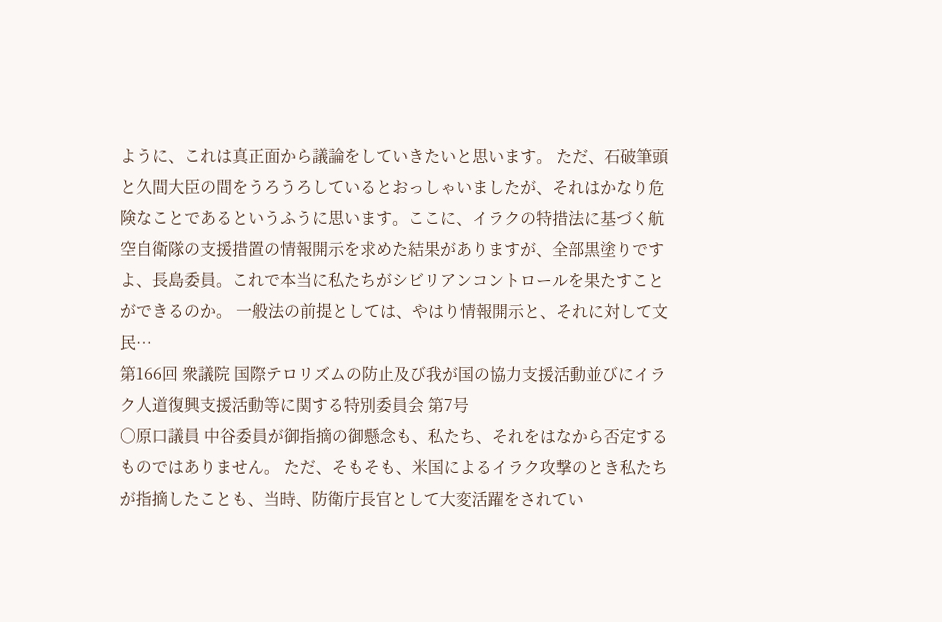ように、これは真正面から議論をしていきたいと思います。 ただ、石破筆頭と久間大臣の間をうろうろしているとおっしゃいましたが、それはかなり危険なことであるというふうに思います。ここに、イラクの特措法に基づく航空自衛隊の支援措置の情報開示を求めた結果がありますが、全部黒塗りですよ、長島委員。これで本当に私たちがシビリアンコントロールを果たすことができるのか。 一般法の前提としては、やはり情報開示と、それに対して文民…
第166回 衆議院 国際テロリズムの防止及び我が国の協力支援活動並びにイラク人道復興支援活動等に関する特別委員会 第7号
○原口議員 中谷委員が御指摘の御懸念も、私たち、それをはなから否定するものではありません。 ただ、そもそも、米国によるイラク攻撃のとき私たちが指摘したことも、当時、防衛庁長官として大変活躍をされてい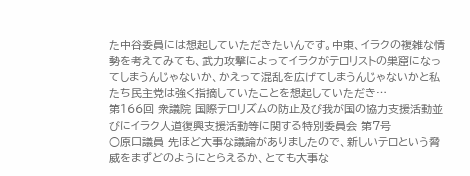た中谷委員には想起していただきたいんです。中東、イラクの複雑な情勢を考えてみても、武力攻撃によってイラクがテロリストの巣窟になってしまうんじゃないか、かえって混乱を広げてしまうんじゃないかと私たち民主党は強く指摘していたことを想起していただき…
第166回 衆議院 国際テロリズムの防止及び我が国の協力支援活動並びにイラク人道復興支援活動等に関する特別委員会 第7号
○原口議員 先ほど大事な議論がありましたので、新しいテロという脅威をまずどのようにとらえるか、とても大事な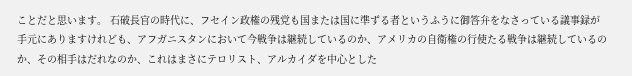ことだと思います。 石破長官の時代に、フセイン政権の残党も国または国に準ずる者というふうに御答弁をなさっている議事録が手元にありますけれども、アフガニスタンにおいて今戦争は継続しているのか、アメリカの自衛権の行使たる戦争は継続しているのか、その相手はだれなのか、これはまさにテロリスト、アルカイダを中心とした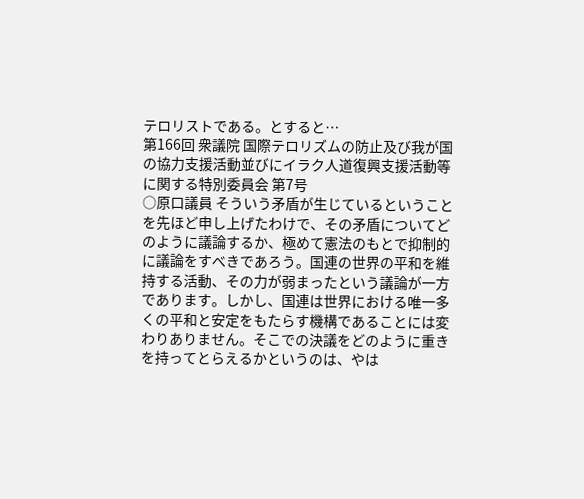テロリストである。とすると…
第166回 衆議院 国際テロリズムの防止及び我が国の協力支援活動並びにイラク人道復興支援活動等に関する特別委員会 第7号
○原口議員 そういう矛盾が生じているということを先ほど申し上げたわけで、その矛盾についてどのように議論するか、極めて憲法のもとで抑制的に議論をすべきであろう。国連の世界の平和を維持する活動、その力が弱まったという議論が一方であります。しかし、国連は世界における唯一多くの平和と安定をもたらす機構であることには変わりありません。そこでの決議をどのように重きを持ってとらえるかというのは、やは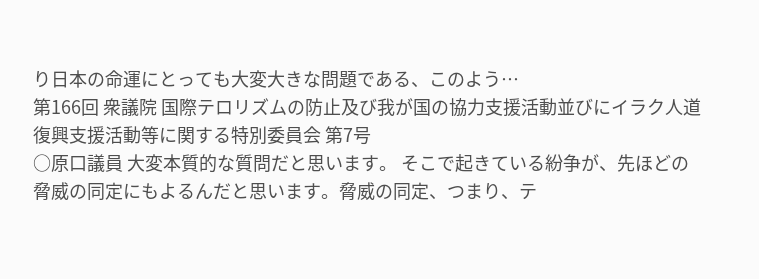り日本の命運にとっても大変大きな問題である、このよう…
第166回 衆議院 国際テロリズムの防止及び我が国の協力支援活動並びにイラク人道復興支援活動等に関する特別委員会 第7号
○原口議員 大変本質的な質問だと思います。 そこで起きている紛争が、先ほどの脅威の同定にもよるんだと思います。脅威の同定、つまり、テ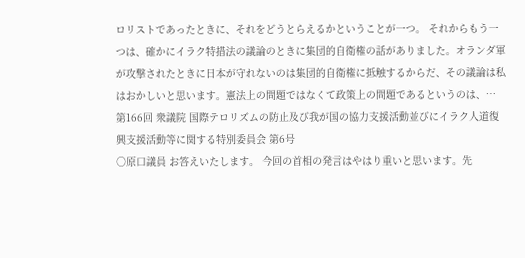ロリストであったときに、それをどうとらえるかということが一つ。 それからもう一つは、確かにイラク特措法の議論のときに集団的自衛権の話がありました。オランダ軍が攻撃されたときに日本が守れないのは集団的自衛権に抵触するからだ、その議論は私はおかしいと思います。憲法上の問題ではなくて政策上の問題であるというのは、…
第166回 衆議院 国際テロリズムの防止及び我が国の協力支援活動並びにイラク人道復興支援活動等に関する特別委員会 第6号
○原口議員 お答えいたします。 今回の首相の発言はやはり重いと思います。先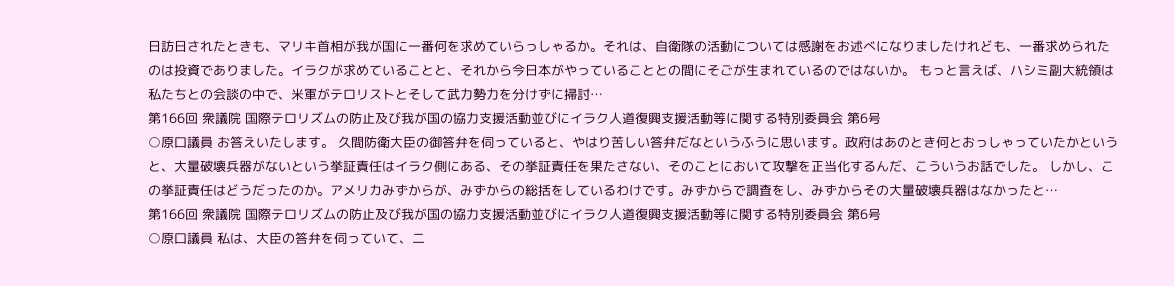日訪日されたときも、マリキ首相が我が国に一番何を求めていらっしゃるか。それは、自衛隊の活動については感謝をお述べになりましたけれども、一番求められたのは投資でありました。イラクが求めていることと、それから今日本がやっていることとの間にそごが生まれているのではないか。 もっと言えば、ハシミ副大統領は私たちとの会談の中で、米軍がテロリストとそして武力勢力を分けずに掃討…
第166回 衆議院 国際テロリズムの防止及び我が国の協力支援活動並びにイラク人道復興支援活動等に関する特別委員会 第6号
○原口議員 お答えいたします。 久間防衛大臣の御答弁を伺っていると、やはり苦しい答弁だなというふうに思います。政府はあのとき何とおっしゃっていたかというと、大量破壊兵器がないという挙証責任はイラク側にある、その挙証責任を果たさない、そのことにおいて攻撃を正当化するんだ、こういうお話でした。 しかし、この挙証責任はどうだったのか。アメリカみずからが、みずからの総括をしているわけです。みずからで調査をし、みずからその大量破壊兵器はなかったと…
第166回 衆議院 国際テロリズムの防止及び我が国の協力支援活動並びにイラク人道復興支援活動等に関する特別委員会 第6号
○原口議員 私は、大臣の答弁を伺っていて、二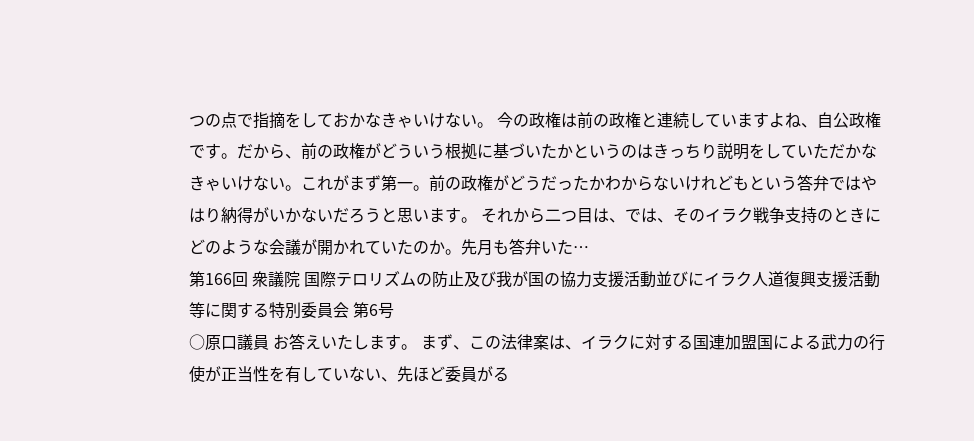つの点で指摘をしておかなきゃいけない。 今の政権は前の政権と連続していますよね、自公政権です。だから、前の政権がどういう根拠に基づいたかというのはきっちり説明をしていただかなきゃいけない。これがまず第一。前の政権がどうだったかわからないけれどもという答弁ではやはり納得がいかないだろうと思います。 それから二つ目は、では、そのイラク戦争支持のときにどのような会議が開かれていたのか。先月も答弁いた…
第166回 衆議院 国際テロリズムの防止及び我が国の協力支援活動並びにイラク人道復興支援活動等に関する特別委員会 第6号
○原口議員 お答えいたします。 まず、この法律案は、イラクに対する国連加盟国による武力の行使が正当性を有していない、先ほど委員がる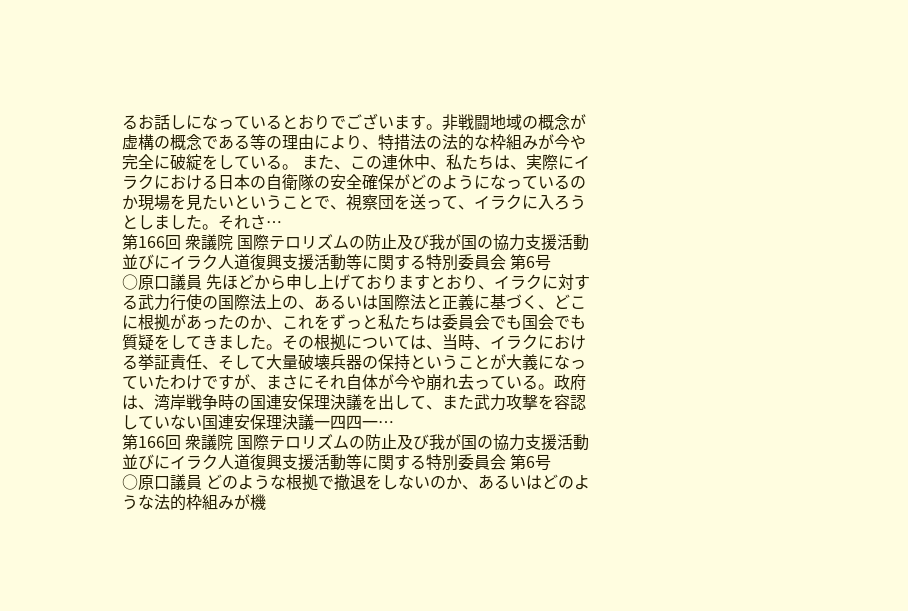るお話しになっているとおりでございます。非戦闘地域の概念が虚構の概念である等の理由により、特措法の法的な枠組みが今や完全に破綻をしている。 また、この連休中、私たちは、実際にイラクにおける日本の自衛隊の安全確保がどのようになっているのか現場を見たいということで、視察団を送って、イラクに入ろうとしました。それさ…
第166回 衆議院 国際テロリズムの防止及び我が国の協力支援活動並びにイラク人道復興支援活動等に関する特別委員会 第6号
○原口議員 先ほどから申し上げておりますとおり、イラクに対する武力行使の国際法上の、あるいは国際法と正義に基づく、どこに根拠があったのか、これをずっと私たちは委員会でも国会でも質疑をしてきました。その根拠については、当時、イラクにおける挙証責任、そして大量破壊兵器の保持ということが大義になっていたわけですが、まさにそれ自体が今や崩れ去っている。政府は、湾岸戦争時の国連安保理決議を出して、また武力攻撃を容認していない国連安保理決議一四四一…
第166回 衆議院 国際テロリズムの防止及び我が国の協力支援活動並びにイラク人道復興支援活動等に関する特別委員会 第6号
○原口議員 どのような根拠で撤退をしないのか、あるいはどのような法的枠組みが機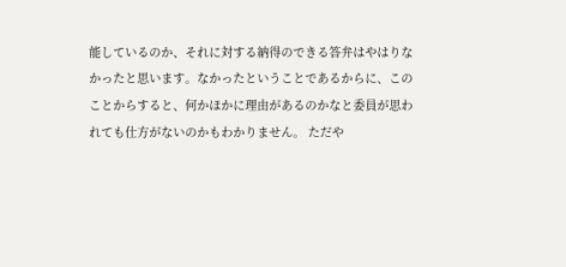能しているのか、それに対する納得のできる答弁はやはりなかったと思います。なかったということであるからに、このことからすると、何かほかに理由があるのかなと委員が思われても仕方がないのかもわかりません。 ただや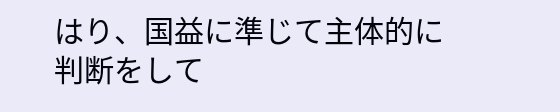はり、国益に準じて主体的に判断をして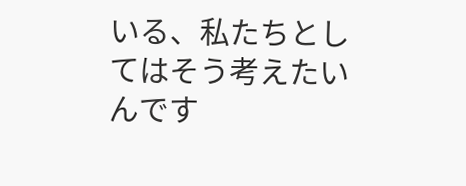いる、私たちとしてはそう考えたいんです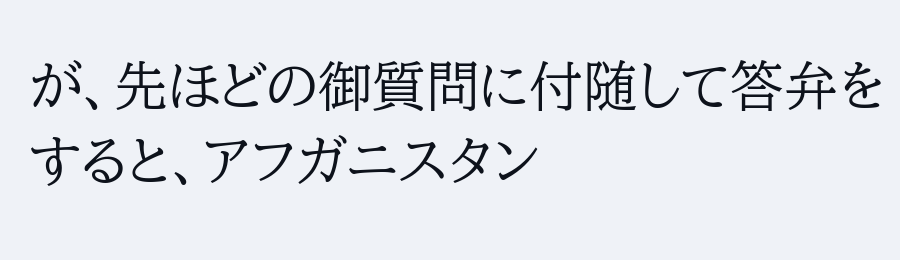が、先ほどの御質問に付随して答弁をすると、アフガニスタン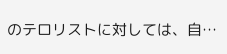のテロリストに対しては、自…